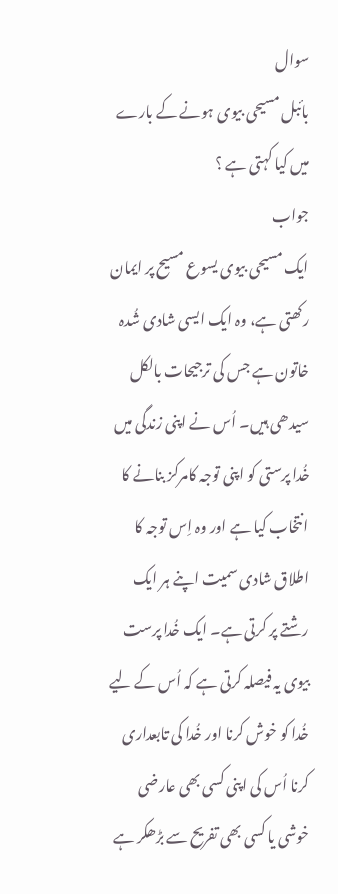سوال
بائبل مسیحی بیوی ہونے کے بارے میں کیا کہتی ہے ؟
جواب
ایک مسیحی بیوی یسوع مسیح پر ایمان رکھتی ہے، وہ ایک ایسی شادی شُدہ خاتون ہے جس کی ترجیحات بالکل سیدھی ہیں۔ اُس نے اپنی زندگی میں خُدا پرستی کو اپنی توجہ کامرکز بنانے کا انتخاب کیا ہے اور وہ اِس توجہ کا اطلاق شادی سمیت اپنے ہر ایک رشتے پر کرتی ہے۔ ایک خُدا پرست بیوی یہ فیصلہ کرتی ہے کہ اُس کے لیے خُدا کو خوش کرنا اور خُدا کی تابعداری کرنا اُس کی اپنی کسی بھی عارضی خوشی یا کسی بھی تفریح سے بڑھکر ہے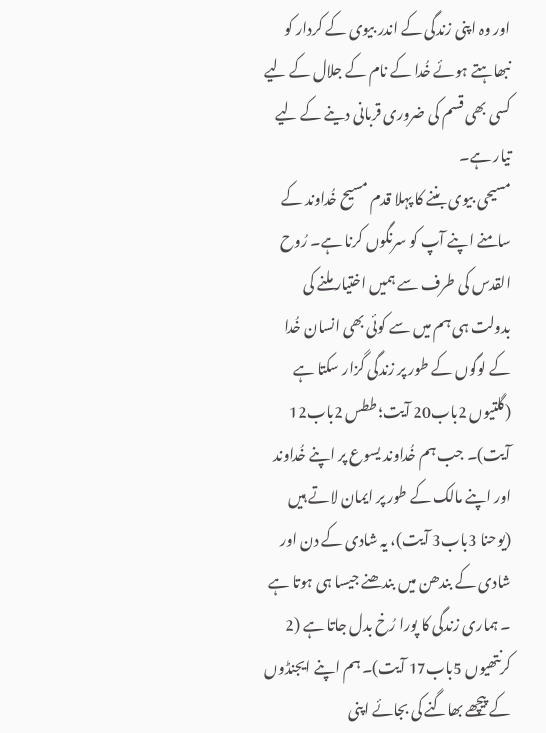اور وہ اپنی زندگی کے اندر بیوی کے کردار کو نبھاہتے ہوئے خُدا کے نام کے جلال کے لیے کسی بھی قسم کی ضروری قربانی دینے کے لیے تیار ہے۔
مسیحی بیوی بننے کا پہلا قدم مسیح خُداوند کے سامنے اپنے آپ کو سرنگوں کرنا ہے۔ رُوح القدس کی طرف سے ہمیں اختیار ملنے کی بدولت ہی ہم میں سے کوئی بھی انسان خُدا کے لوگوں کے طور پر زندگی گزار سکتا ہے (گلتیوں 2باب20 آیت؛ ططس 2باب12 آیت)۔ جب ہم خُداوند یسوع پر اپنے خُداوند اور اپنے مالک کے طور پر ایمان لاتے ہیں (یوحنا 3باب3 آیت)، یہ شادی کے دن اور شادی کے بندھن میں بندھنے جیسا ہی ہوتا ہے ۔ ہماری زندگی کا پورا رُخ بدل جاتا ہے (2 کرنتھیوں 5باب17 آیت)۔ ہم اپنے ایجنڈوں کے پیچھے بھاگنے کی بجائے اپنی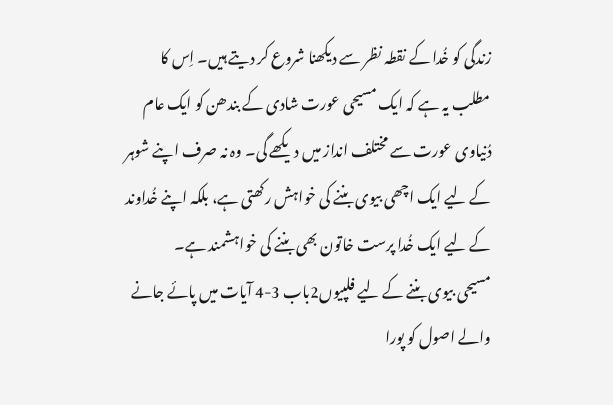زندگی کو خُدا کے نقطہ نظر سے دیکھنا شروع کر دیتے ہیں۔ اِس کا مطلب یہ ہے کہ ایک مسیحی عورت شادی کے بندھن کو ایک عام دُنیاوی عورت سے مختلف انداز میں دیکھے گی۔ وہ نہ صرف اپنے شوہر کے لیے ایک اچھی بیوی بننے کی خواہش رکھتی ہے، بلکہ اپنے خُداوند کے لیے ایک خُدا پرست خاتون بھی بننے کی خواہشمند ہے۔
مسیحی بیوی بننے کے لیے فلپیوں2باب 3-4 آیات میں پائے جانے والے اصول کو پورا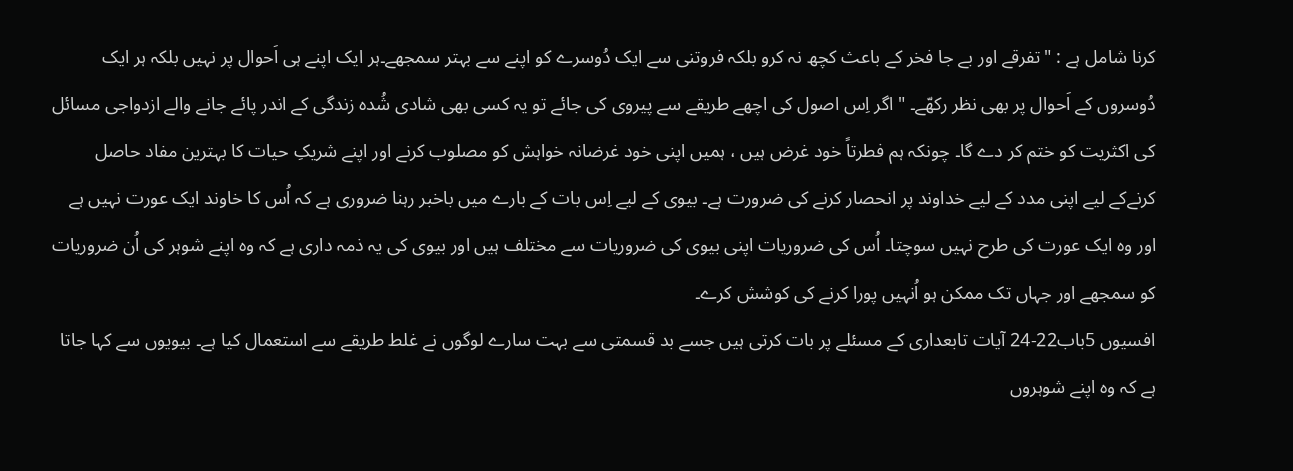کرنا شامل ہے : "تفرقے اور بے جا فخر کے باعث کچھ نہ کرو بلکہ فروتنی سے ایک دُوسرے کو اپنے سے بہتر سمجھے۔ہر ایک اپنے ہی اَحوال پر نہیں بلکہ ہر ایک دُوسروں کے اَحوال پر بھی نظر رکھّے۔ " اگر اِس اصول کی اچھے طریقے سے پیروی کی جائے تو یہ کسی بھی شادی شُدہ زندگی کے اندر پائے جانے والے ازدواجی مسائل کی اکثریت کو ختم کر دے گا۔ چونکہ ہم فطرتاً خود غرض ہیں ، ہمیں اپنی خود غرضانہ خواہش کو مصلوب کرنے اور اپنے شریکِ حیات کا بہترین مفاد حاصل کرنےکے لیے اپنی مدد کے لیے خداوند پر انحصار کرنے کی ضرورت ہے۔ بیوی کے لیے اِس بات کے بارے میں باخبر رہنا ضروری ہے کہ اُس کا خاوند ایک عورت نہیں ہے اور وہ ایک عورت کی طرح نہیں سوچتا۔ اُس کی ضروریات اپنی بیوی کی ضروریات سے مختلف ہیں اور بیوی کی یہ ذمہ داری ہے کہ وہ اپنے شوہر کی اُن ضروریات کو سمجھے اور جہاں تک ممکن ہو اُنہیں پورا کرنے کی کوشش کرے۔
افسیوں 5باب22-24 آیات تابعداری کے مسئلے پر بات کرتی ہیں جسے بد قسمتی سے بہت سارے لوگوں نے غلط طریقے سے استعمال کیا ہے۔ بیویوں سے کہا جاتا ہے کہ وہ اپنے شوہروں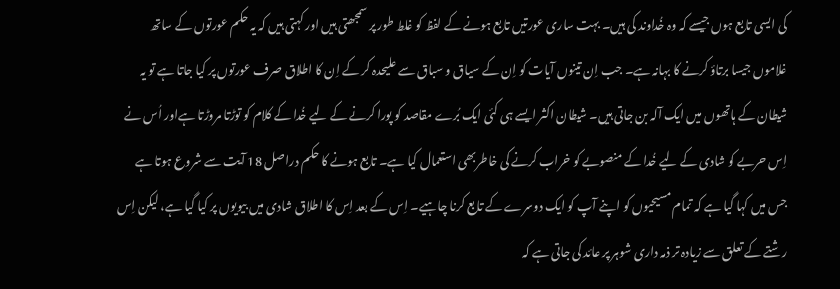کی ایسی تابع ہوں جیسے کہ وہ خُداوند کی ہیں۔ بہت ساری عورتیں تابع ہونے کے لفظ کو غلط طور پر سمجھتی ہیں اور کہتی ہیں کہ یہ حکم عورتوں کے ساتھ غلاموں جیسا برتاؤ کرنے کا بہانہ ہے۔ جب اِن تینوں آیات کو اِن کے سیاق و سباق سے علیحدہ کر کے اِن کا اطلاق صرف عورتوں پر کیا جاتا ہے تو یہ شیطان کے ہاتھوں میں ایک آلہ بن جاتی ہیں۔ شیطان اکثر ایسے ہی کئی ایک بُرے مقاصد کو پورا کرنے کے لیے خُدا کے کلام کو توڑتا مروڑتا ہےاور اُس نے اِس حربے کو شادی کے لیے خُدا کے منصوبے کو خراب کرنے کی خاطربھی استعمال کیا ہے۔ تابع ہونے کا حکم دراصل 18 آیت سے شروع ہوتا ہے جس میں کہا گیا ہے کہ تمام مسیحیوں کو اپنے آپ کو ایک دوسرے کے تابع کرنا چاہیے۔ اِس کے بعد اِس کا اطلاق شادی میں بیویوں پر کیا گیا ہے، لیکن اِس رشتے کے تعلق سے زیادہ تر ذمہ داری شوہر پر عائد کی جاتی ہے کہ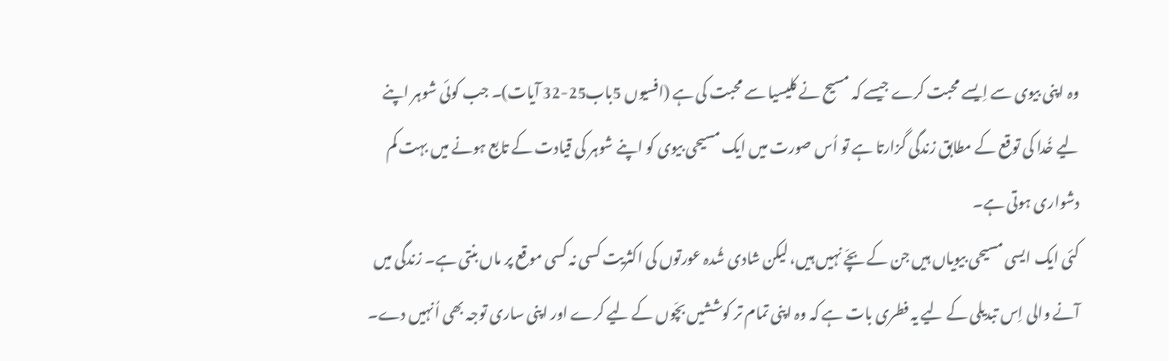وہ اپنی بیوی سے اِیسے محبت کرے جیسے کہ مسیح نے کلیسیا سے محبت کی ہے (افسیوں 5باب25-32 آیات)۔ جب کوئی شوہر اپنے لیے خُدا کی توقع کے مطابق زندگی گزارتا ہے تو اُس صورت میں ایک مسیحی بیوی کو اپنے شوہر کی قیادت کے تابع ہونے میں بہت کم دشواری ہوتی ہے۔
کئی ایک ایسی مسیحی بیویاں ہیں جن کے بچّے نہیں ہیں، لیکن شادی شُدہ عورتوں کی اکثریت کسی نہ کسی موقع پر ماں بنتی ہے۔ زندگی میں آنے والی اِس تبدیلی کے لیے یہ فطری بات ہے کہ وہ اپنی تمام تر کوششیں بچّوں کے لیے کرے اور اپنی ساری توجہ بھی اُنہیں دے۔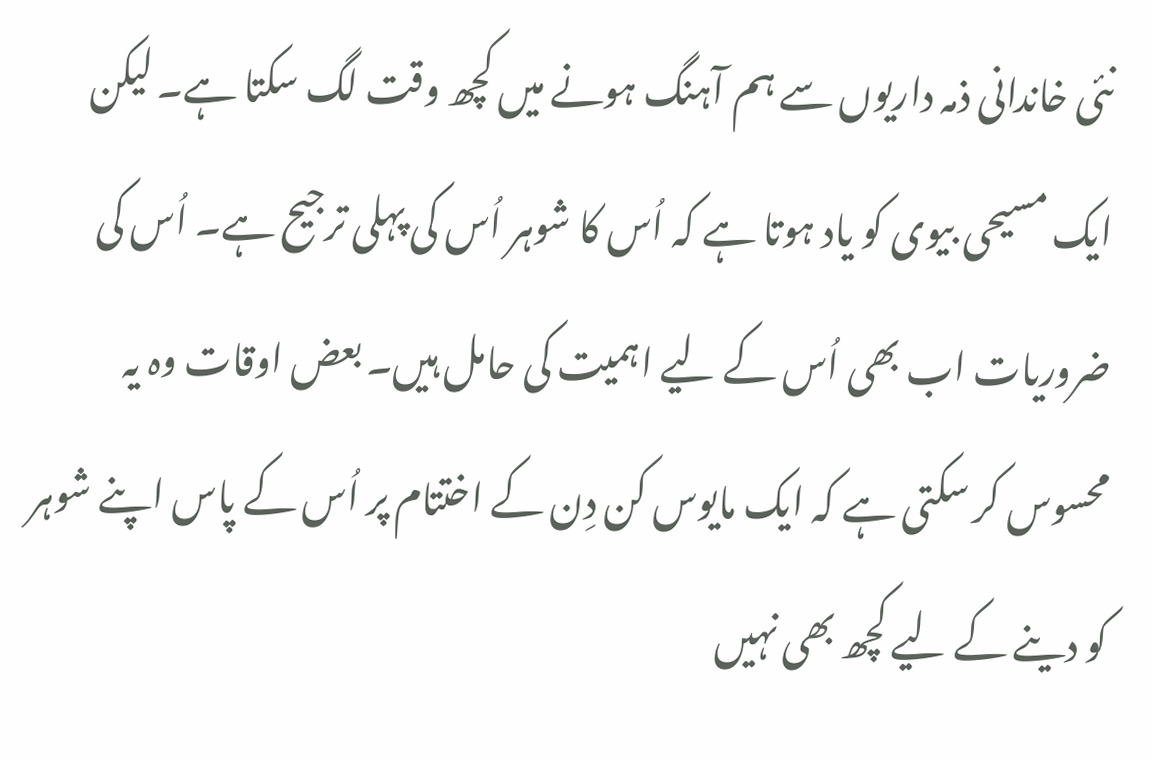نئی خاندانی ذمہ داریوں سے ہم آہنگ ہونے میں کچھ وقت لگ سکتا ہے۔ لیکن ایک مسیحی بیوی کو یاد ہوتا ہے کہ اُس کا شوہر اُس کی پہلی ترجیح ہے۔ اُس کی ضروریات اب بھی اُس کے لیے اہمیت کی حامل ہیں۔ بعض اوقات وہ یہ محسوس کر سکتی ہے کہ ایک مایوس کن دِن کے اختتام پر اُس کے پاس اپنے شوہر کو دینے کے لیے کچھ بھی نہیں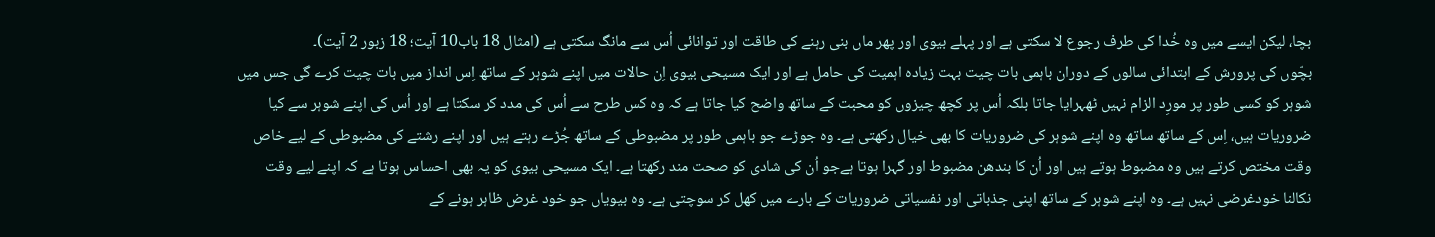بچا، لیکن ایسے میں وہ خُدا کی طرف رجوع لا سکتی ہے اور پہلے بیوی اور پھر ماں بنی رہنے کی طاقت اور توانائی اُس سے مانگ سکتی ہے (امثال 18 باب10 آیت؛ 18 زبور 2 آیت)۔
بچّوں کی پرورش کے ابتدائی سالوں کے دوران باہمی بات چیت بہت زیادہ اہمیت کی حامل ہے اور ایک مسیحی بیوی اِن حالات میں اپنے شوہر کے ساتھ اِس انداز میں بات چیت کرے گی جس میں شوہر کو کسی طور پر مورِد الزام نہیں ٹھہرایا جاتا بلکہ اُس پر کچھ چیزوں کو محبت کے ساتھ واضح کیا جاتا ہے کہ وہ کس طرح سے اُس کی مدد کر سکتا ہے اور اُس کی اپنے شوہر سے کیا ضروریات ہیں، اِس کے ساتھ ساتھ وہ اپنے شوہر کی ضروریات کا بھی خیال رکھتی ہے۔ وہ جوڑے جو باہمی طور پر مضبوطی کے ساتھ جُڑے رہتے ہیں اور اپنے رشتے کی مضبوطی کے لیے خاص وقت مختص کرتے ہیں وہ مضبوط ہوتے ہیں اور اُن کا بندھن مضبوط اور گہرا ہوتا ہےجو اُن کی شادی کو صحت مند رکھتا ہے۔ ایک مسیحی بیوی کو یہ بھی احساس ہوتا ہے کہ اپنے لیے وقت نکالنا خودغرضی نہیں ہے۔ وہ اپنے شوہر کے ساتھ اپنی جذباتی اور نفسیاتی ضروریات کے بارے میں کھل کر سوچتی ہے۔ وہ بیویاں جو خود غرض ظاہر ہونے کے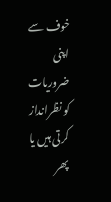خوف سے اپنی ضروریات کو نظرانداز کرتی ہیں یا پھر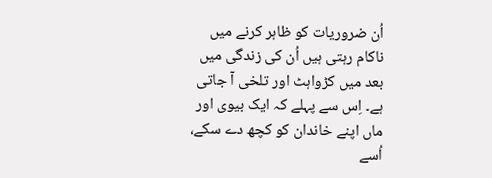اُن ضروریات کو ظاہر کرنے میں ناکام رہتی ہیں اُن کی زندگی میں بعد میں کڑواہٹ اور تلخی آ جاتی ہے۔ اِس سے پہلے کہ ایک بیوی اور ماں اپنے خاندان کو کچھ دے سکے، اُسے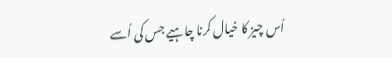اُس چیز کا خیال کرنا چاہیے جس کی اُسے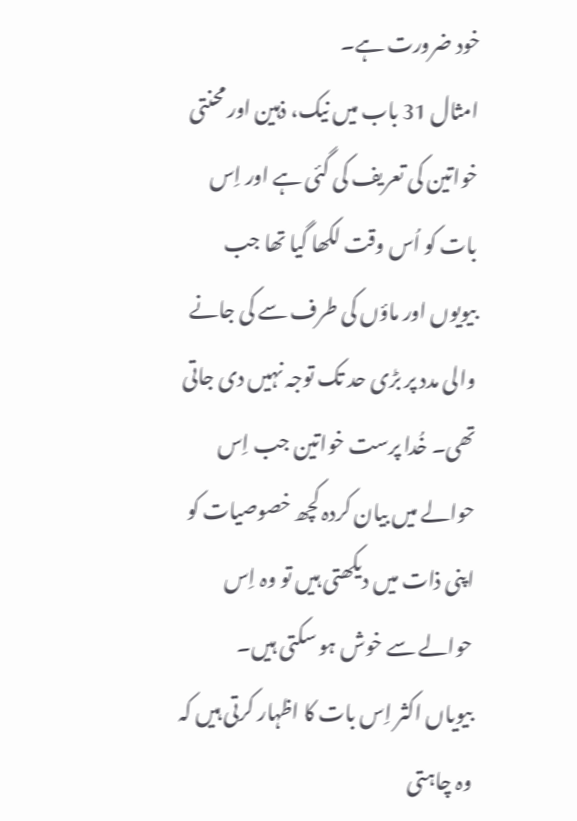خود ضرورت ہے۔
امثال 31 باب میں نیک، ذہین اور محنتی خواتین کی تعریف کی گئی ہے اور اِس بات کو اُس وقت لکھا گیا تھا جب بیویوں اور ماؤں کی طرف سے کی جانے والی مدد پر بڑی حد تک توجہ نہیں دی جاتی تھی۔ خُدا پرست خواتین جب اِس حوالے میں بیان کردہ کچھ خصوصیات کو اپنی ذات میں دیکھتی ہیں تو وہ اِس حوالے سے خوش ہو سکتی ہیں۔
بیویاں اکثر اِس بات کا اظہار کرتی ہیں کہ وہ چاہتی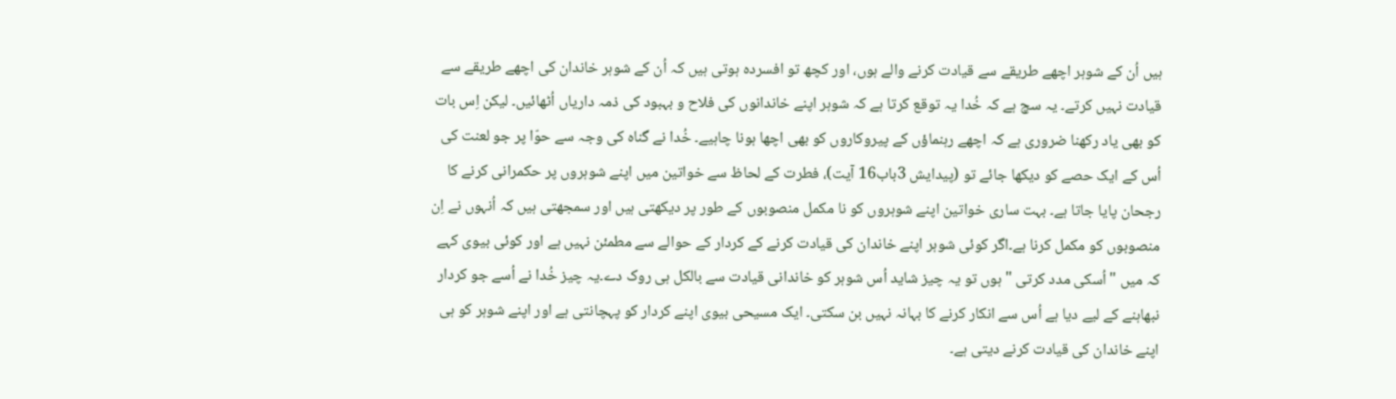ہیں اُن کے شوہر اچھے طریقے سے قیادت کرنے والے ہوں، اور کچھ تو افسردہ ہوتی ہیں کہ اُن کے شوہر خاندان کی اچھے طریقے سے قیادت نہیں کرتے۔ یہ سچ ہے کہ خُدا یہ توقع کرتا ہے کہ شوہر اپنے خاندانوں کی فلاح و بہبود کی ذمہ داریاں اُٹھائیں۔ لیکن اِس بات کو بھی یاد رکھنا ضروری ہے کہ اچھے رہنماؤں کے پیروکاروں کو بھی اچھا ہونا چاہیے۔ خُدا نے گناہ کی وجہ سے حوّا پر جو لعنت کی اُس کے ایک حصے کو دیکھا جائے تو (پیدایش 3باب16 آیت)، فطرت کے لحاظ سے خواتین میں اپنے شوہروں پر حکمرانی کرنے کا رجحان پایا جاتا ہے۔ بہت ساری خواتین اپنے شوہروں کو نا مکمل منصوبوں کے طور پر دیکھتی ہیں اور سمجھتی ہیں کہ اُنہوں نے اِن منصوبوں کو مکمل کرنا ہے۔اگر کوئی شوہر اپنے خاندان کی قیادت کرنے کے کردار کے حوالے سے مطمئن نہیں ہے اور کوئی بیوی کہے کہ میں "اُسکی مدد کرتی " ہوں تو یہ چیز شاید اُس شوہر کو خاندانی قیادت سے بالکل ہی روک دے۔یہ چیز خُدا نے اُسے جو کردار نبھاہنے کے لیے دیا ہے اُس سے انکار کرنے کا بہانہ نہیں بن سکتی۔ ایک مسیحی بیوی اپنے کردار کو پہچانتی ہے اور اپنے شوہر کو ہی اپنے خاندان کی قیادت کرنے دیتی ہے۔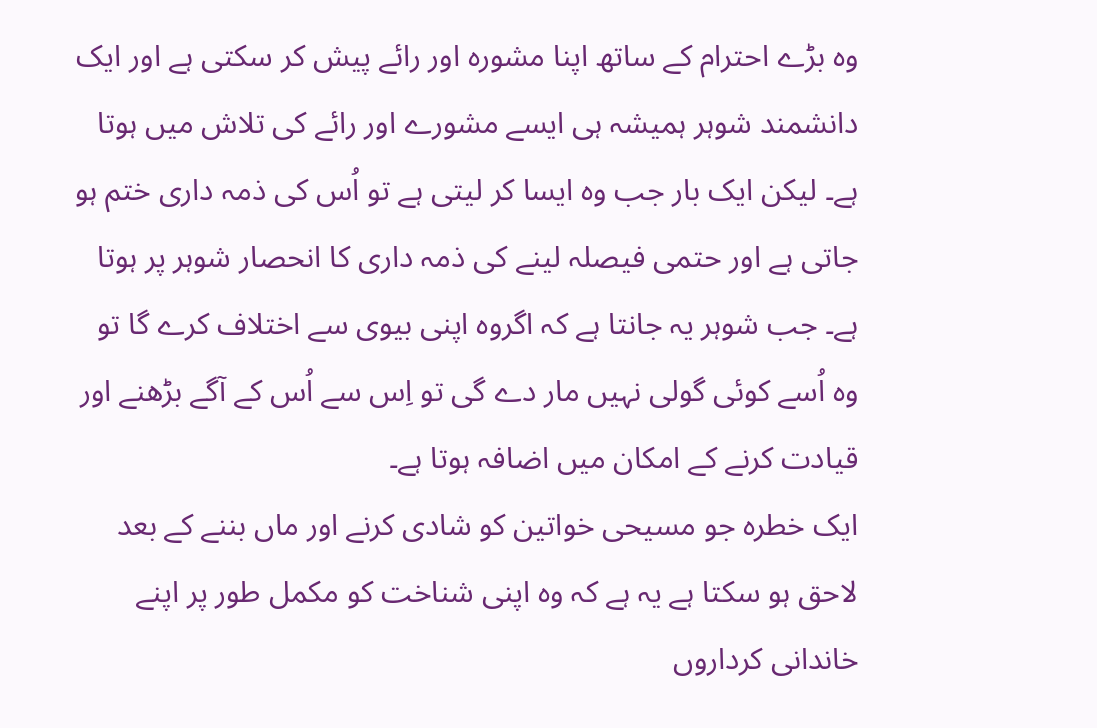وہ بڑے احترام کے ساتھ اپنا مشورہ اور رائے پیش کر سکتی ہے اور ایک دانشمند شوہر ہمیشہ ہی ایسے مشورے اور رائے کی تلاش میں ہوتا ہے۔ لیکن ایک بار جب وہ ایسا کر لیتی ہے تو اُس کی ذمہ داری ختم ہو جاتی ہے اور حتمی فیصلہ لینے کی ذمہ داری کا انحصار شوہر پر ہوتا ہے۔ جب شوہر یہ جانتا ہے کہ اگروہ اپنی بیوی سے اختلاف کرے گا تو وہ اُسے کوئی گولی نہیں مار دے گی تو اِس سے اُس کے آگے بڑھنے اور قیادت کرنے کے امکان میں اضافہ ہوتا ہے۔
ایک خطرہ جو مسیحی خواتین کو شادی کرنے اور ماں بننے کے بعد لاحق ہو سکتا ہے یہ ہے کہ وہ اپنی شناخت کو مکمل طور پر اپنے خاندانی کرداروں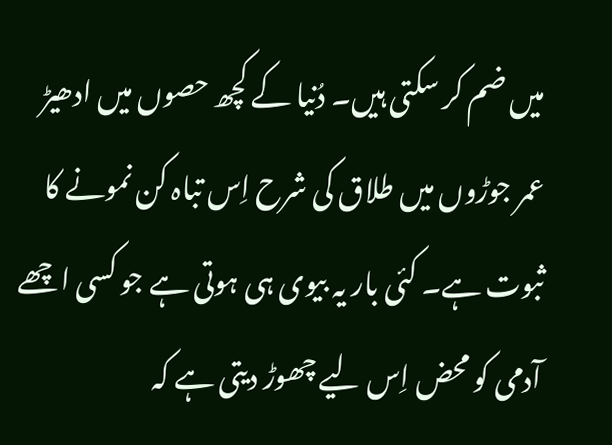میں ضم کر سکتی ہیں۔ دُنیا کے کچھ حصوں میں ادھیڑ عمر جوڑوں میں طلاق کی شرح اِس تباہ کن نمونے کا ثبوت ہے۔ کئی بار یہ بیوی ہی ہوتی ہے جو کسی اچھے آدمی کو محض اِس لیے چھوڑ دیتی ہے کہ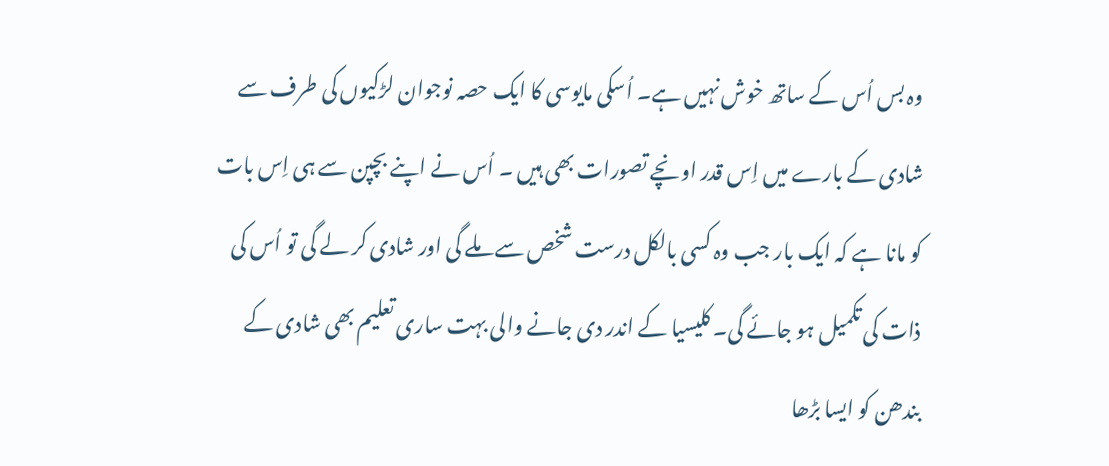وہ بس اُس کے ساتھ خوش نہیں ہے۔ اُسکی مایوسی کا ایک حصہ نوجوان لڑکیوں کی طرف سے شادی کے بارے میں اِس قدر اونچے تصورات بھی ہیں ۔ اُس نے اپنے بچپن سے ہی اِس بات کو مانا ہے کہ ایک بار جب وہ کسی بالکل درست شخص سے ملے گی اور شادی کر لے گی تو اُس کی ذات کی تکمیل ہو جائے گی۔ کلیسیا کے اندر دی جانے والی بہت ساری تعلیم بھی شادی کے بندھن کو ایسا بڑھا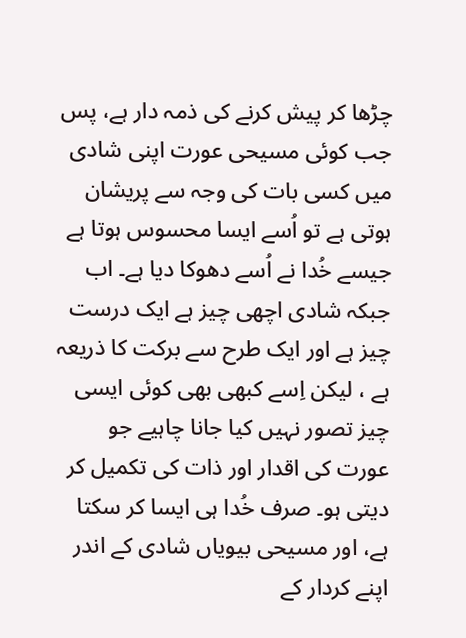چڑھا کر پیش کرنے کی ذمہ دار ہے، پس جب کوئی مسیحی عورت اپنی شادی میں کسی بات کی وجہ سے پریشان ہوتی ہے تو اُسے ایسا محسوس ہوتا ہے جیسے خُدا نے اُسے دھوکا دیا ہے۔ اب جبکہ شادی اچھی چیز ہے ایک درست چیز ہے اور ایک طرح سے برکت کا ذریعہ ہے ، لیکن اِسے کبھی بھی کوئی ایسی چیز تصور نہیں کیا جانا چاہیے جو عورت کی اقدار اور ذات کی تکمیل کر دیتی ہو۔ صرف خُدا ہی ایسا کر سکتا ہے، اور مسیحی بیویاں شادی کے اندر اپنے کردار کے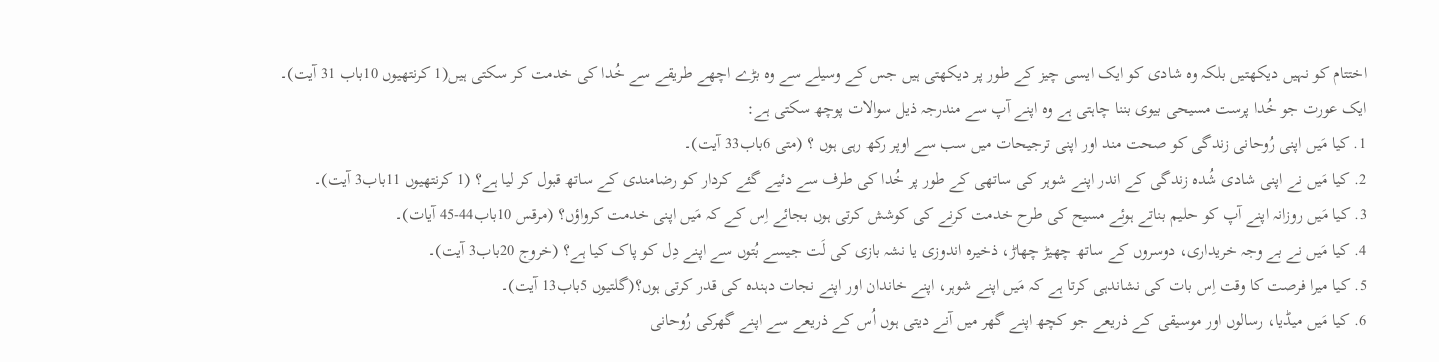اختتام کو نہیں دیکھتیں بلکہ وہ شادی کو ایک ایسی چیز کے طور پر دیکھتی ہیں جس کے وسیلے سے وہ بڑے اچھے طریقے سے خُدا کی خدمت کر سکتی ہیں(1 کرنتھیوں 10باب 31 آیت)۔
ایک عورت جو خُدا پرست مسیحی بیوی بننا چاہتی ہے وہ اپنے آپ سے مندرجہ ذیل سوالات پوچھ سکتی ہے:
1. کیا مَیں اپنی رُوحانی زندگی کو صحت مند اور اپنی ترجیحات میں سب سے اوپر رکھ رہی ہوں ؟ (متی 6باب33 آیت)۔
2. کیا مَیں نے اپنی شادی شُدہ زندگی کے اندر اپنے شوہر کی ساتھی کے طور پر خُدا کی طرف سے دئیے گئے کردار کو رضامندی کے ساتھ قبول کر لیا ہے؟ (1 کرنتھیوں 11باب3 آیت)۔
3. کیا مَیں روزانہ اپنے آپ کو حلیم بناتے ہوئے مسیح کی طرح خدمت کرنے کی کوشش کرتی ہوں بجائے اِس کے کہ مَیں اپنی خدمت کرواؤں؟ (مرقس 10باب44-45 آیات)۔
4. کیا مَیں نے بے وجہ خریداری، دوسروں کے ساتھ چھیڑ چھاڑ، ذخیرہ اندوزی یا نشہ بازی کی لَت جیسے بُتوں سے اپنے دِل کو پاک کیا ہے؟ (خروج 20باب3 آیت)۔
5. کیا میرا فرصت کا وقت اِس بات کی نشاندہی کرتا ہے کہ مَیں اپنے شوہر، اپنے خاندان اور اپنے نجات دہندہ کی قدر کرتی ہوں؟(گلتیوں 5باب13 آیت)۔
6. کیا مَیں میڈیا، رسالوں اور موسیقی کے ذریعے جو کچھ اپنے گھر میں آنے دیتی ہوں اُس کے ذریعے سے اپنے گھرکی رُوحانی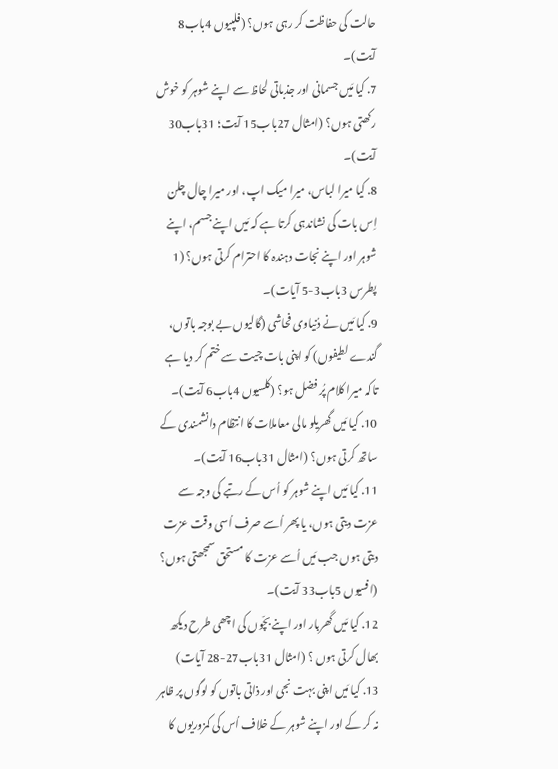حالت کی حفاظت کر رہی ہوں؟ (فلپیوں 4باب8 آیت)۔
7. کیا مَیں جسمانی اور جذباتی لحاظ سے اپنے شوہر کو خوش رکھتی ہوں؟ (امثال 27باب15 آیت؛ 31باب30 آیت)۔
8. کیا میرا لباس، میرا میک اپ، اور میرا چال چلن اِس بات کی نشاندہی کرتا ہے کہ مَیں اپنے جسم، اپنے شوہر اور اپنے نجات دہندہ کا احترام کرتی ہوں؟ (1 پطرس 3باب3-5 آیات)۔
9. کیا مَیں نے دُنیاوی فحاشی (گالیوں بے بوجہ باتوں، گندے لطیفوں) کو اپنی بات چیت سے ختم کر دیا ہے تاکہ میرا کلام پُر فضل ہو؟ (کلسیوں 4باب6 آیت)۔
10. کیا مَیں گھریلو مالی معاملات کا انتظام دانشمندی کے ساتھ کرتی ہوں؟ (امثال 31باب16 آیت)۔
11. کیا مَیں اپنے شوہر کو اُس کے رتبے کی وجہ سے عزت دیتی ہوں، یا پھر اُسے صرف اُسی وقت عزت دیتی ہوں جب مَیں اُسے عزت کا مستحق سمجھتی ہوں؟ (افسیوں 5باب33 آیت)۔
12. کیا مَیں گھربار اور اپنے بچّوں کی اچھی طرح دیکھ بھال کرتی ہوں ؟ (امثال 31باب27-28 آیات)
13. کیا مَیں اپنی بہت نجی اور ذاتی باتوں کو لوگوں پر ظاہر نہ کر کے اور اپنے شوہر کے خلاف اُس کی کمزوریوں کا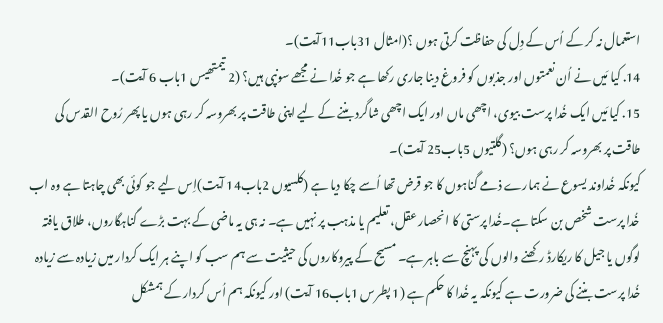استعمال نہ کر کے اُس کے دِل کی حفاظت کرتی ہوں ؟(امثال 31باب11آیت)۔
14. کیا مَیں نے اُن نعمتوں اور جذبوں کو فروغ دینا جاری رکھا ہے جو خُدا نے مجھے سونپی ہیں؟ (2 تیمتھیس 1باب 6 آیت)۔
15. کیا مَیں ایک خُدا پرست بیوی، اچھی ماں اور ایک اچھی شاگرد بننے کے لیے اپنی طاقت پر بھروسہ کر رہی ہوں یا پھر رُوح القدس کی طاقت پر بھروسہ کر رہی ہوں؟ (گلتیوں 5باب25 آیت)۔
کیونکہ خُداوند یسوع نے ہمارے ذمے گناہوں کا جو قرض تھا اُسے چکا دیا ہے (کلسیوں 2باب14 آیت)اِس لیے جو کوئی بھی چاہتا ہے وہ اب خُدا پرست شخص بن سکتا ہے۔خُدا پرستی کا انحصار عقل، تعلیم یا مذہب پر نہیں ہے۔ نہ ہی یہ ماضی کے بہت بڑے گناہگاروں، طلاق یافتہ لوگوں یا جیل کا ریکارڈ رکھنے والوں کی پہنچ سے باہر ہے۔ مسیح کے پیروکاروں کی حیثیت سے ہم سب کو اپنے ہر ایک کردار میں زیادہ سے زیادہ خُدا پرست بننے کی ضرورت ہے کیونکہ یہ خُدا کا حکم ہے (1 پطرس 1باب16 آیت) اور کیونکہ ہم اُس کردار کے ہمشکل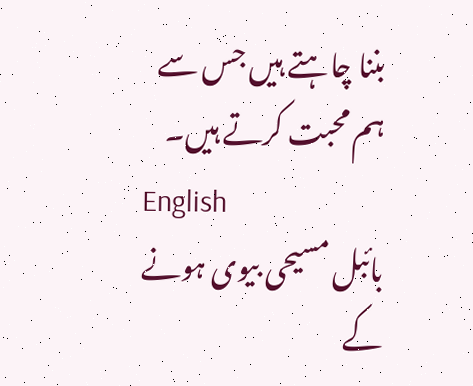بننا چاہتے ہیں جس سے ہم محبت کرتے ہیں۔
English
بائبل مسیحی بیوی ہونے کے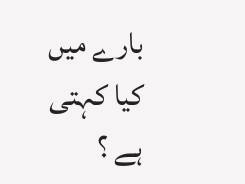بارے میں کیا کہتی ہے ؟